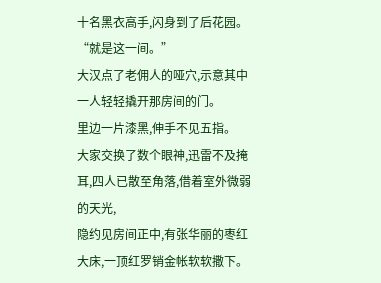十名黑衣高手,闪身到了后花园。
“就是这一间。”
大汉点了老佣人的哑穴,示意其中一人轻轻撬开那房间的门。
里边一片漆黑,伸手不见五指。
大家交换了数个眼神,迅雷不及掩耳,四人已散至角落,借着室外微弱的天光,
隐约见房间正中,有张华丽的枣红大床,一顶红罗销金帐软软撒下。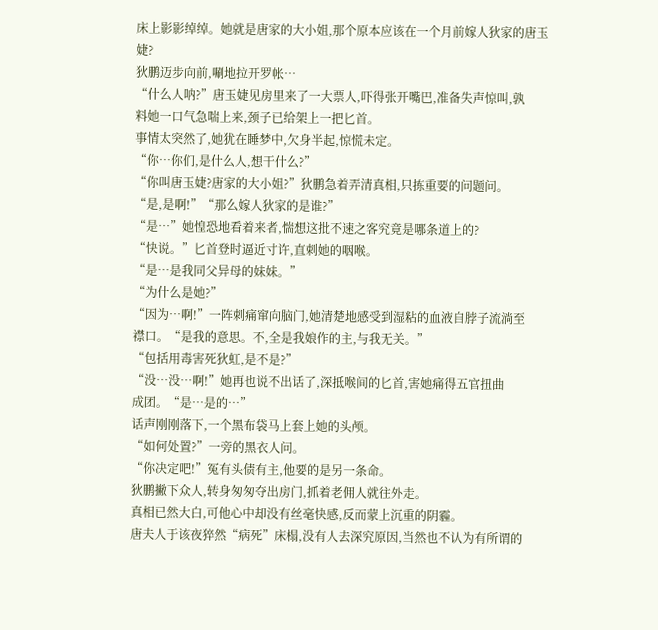床上影影绰绰。她就是唐家的大小姐,那个原本应该在一个月前嫁人狄家的唐玉
婕?
狄鹏迈步向前,唰地拉开罗帐…
“什么人呐?”唐玉婕见房里来了一大票人,吓得张开嘴巴,准备失声惊叫,孰
料她一口气急喘上来,颈子已给架上一把匕首。
事情太突然了,她犹在睡梦中,欠身半起,惊慌未定。
“你…你们,是什么人,想干什么?”
“你叫唐玉婕?唐家的大小姐?”狄鹏急着弄清真相,只拣重要的问题问。
“是,是啊!”“那么嫁人狄家的是谁?”
“是…”她惶恐地看着来者,惴想这批不速之客究竟是哪条道上的?
“快说。”匕首登时逼近寸许,直刺她的咽喉。
“是…是我同父异母的妹妹。”
“为什么是她?”
“因为…啊!”一阵刺痛窜向脑门,她清楚地感受到湿粘的血液自脖子流淌至
襟口。“是我的意思。不,全是我娘作的主,与我无关。”
“包括用毒害死狄虹,是不是?”
“没…没…啊!”她再也说不出话了,深抵喉间的匕首,害她痛得五官扭曲
成团。“是…是的…”
话声刚刚落下,一个黑布袋马上套上她的头颅。
“如何处置?”一旁的黑衣人问。
“你决定吧!”冤有头债有主,他要的是另一条命。
狄鹏撇下众人,转身匆匆夺出房门,抓着老佣人就往外走。
真相已然大白,可他心中却没有丝毫快感,反而蒙上沉重的阴霾。
唐夫人于该夜猝然“病死”床榻,没有人去深究原因,当然也不认为有所谓的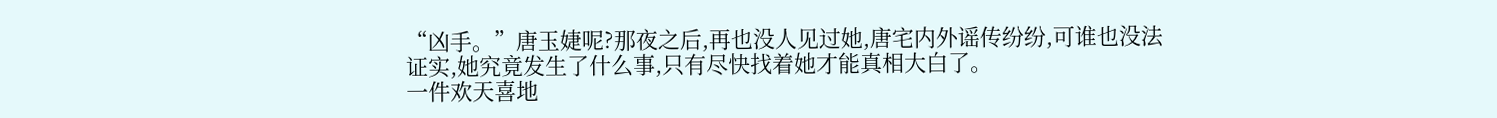“凶手。”唐玉婕呢?那夜之后,再也没人见过她,唐宅内外谣传纷纷,可谁也没法
证实,她究竟发生了什么事,只有尽快找着她才能真相大白了。
一件欢天喜地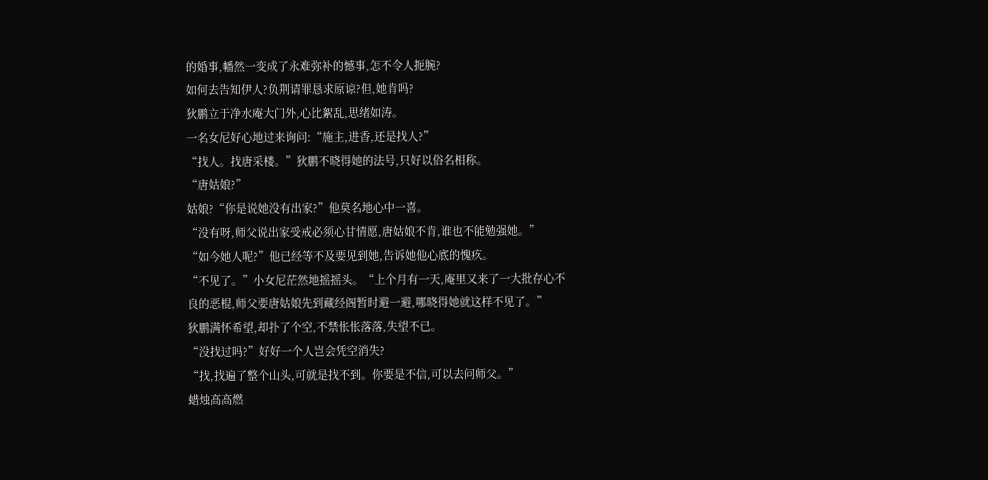的婚事,幡然一变成了永难弥补的憾事,怎不令人扼腕?
如何去告知伊人?负荆请罪恳求原谅?但,她肯吗?
狄鹏立于净水庵大门外,心比絮乱,思绪如涛。
一名女尼好心地过来询问:“施主,进香,还是找人?”
“找人。找唐采楼。”狄鹏不晓得她的法号,只好以俗名相称。
“唐姑娘?”
姑娘?“你是说她没有出家?”他莫名地心中一喜。
“没有呀,师父说出家受戒必须心甘情愿,唐姑娘不肯,谁也不能勉强她。”
“如今她人呢?”他已经等不及要见到她,告诉她他心底的愧疚。
“不见了。”小女尼茫然地摇摇头。“上个月有一天,庵里又来了一大批存心不
良的恶棍,师父要唐姑娘先到藏经阁暂时避一避,哪晓得她就这样不见了。”
狄鹏满怀希望,却扑了个空,不禁怅怅落落,失望不已。
“没找过吗?”好好一个人岂会凭空消失?
“找,找遍了整个山头,可就是找不到。你要是不信,可以去问师父。”
蜡烛高高燃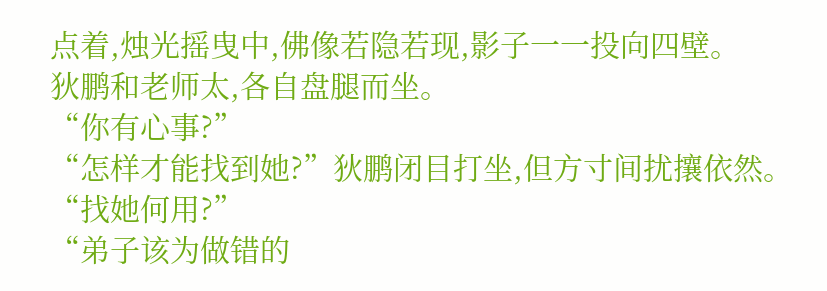点着,烛光摇曳中,佛像若隐若现,影子一一投向四壁。
狄鹏和老师太,各自盘腿而坐。
“你有心事?”
“怎样才能找到她?”狄鹏闭目打坐,但方寸间扰攘依然。
“找她何用?”
“弟子该为做错的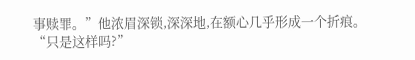事赎罪。”他浓眉深锁,深深地,在额心几乎形成一个折痕。
“只是这样吗?”